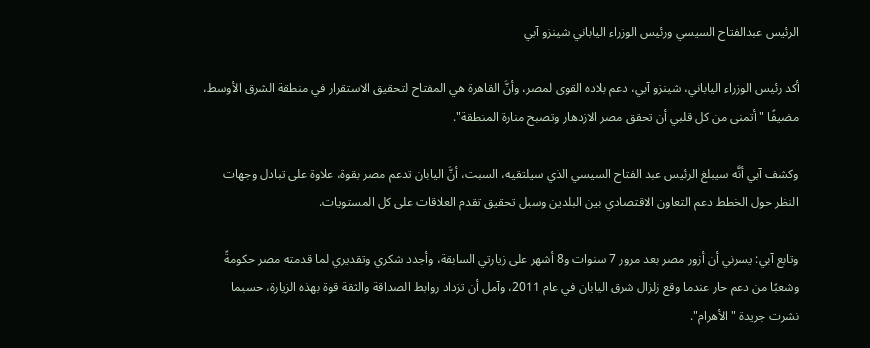الرئيس عبدالفتاح السيسي ورئيس الوزراء الياباني شينزو آبي

أكد رئيس الوزراء الياباني، شينزو آبي، دعم بلاده القوى لمصر، وأنَّ القاهرة هي المفتاح لتحقيق الاستقرار في منطقة الشرق الأوسط، مضيفًا "أتمنى من كل قلبي أن تحقق مصر الازدهار وتصبح منارة المنطقة".

وكشف آبي أنَّه سيبلغ الرئيس عبد الفتاح السيسي الذي سيلتقيه، السبت، أنَّ اليابان تدعم مصر بقوة، علاوة على تبادل وجهات النظر حول الخطط دعم التعاون الاقتصادي بين البلدين وسبل تحقيق تقدم العلاقات على كل المستويات.

وتابع آبي: يسرني أن أزور مصر بعد مرور 7 سنوات و8 أشهر على زيارتي السابقة، وأجدد شكري وتقديري لما قدمته مصر حكومةً وشعبًا من دعم حار عندما وقع زلزال شرق اليابان في عام 2011، وآمل أن تزداد روابط الصداقة والثقة قوة بهذه الزيارة، حسبما نشرت جريدة "الأهرام".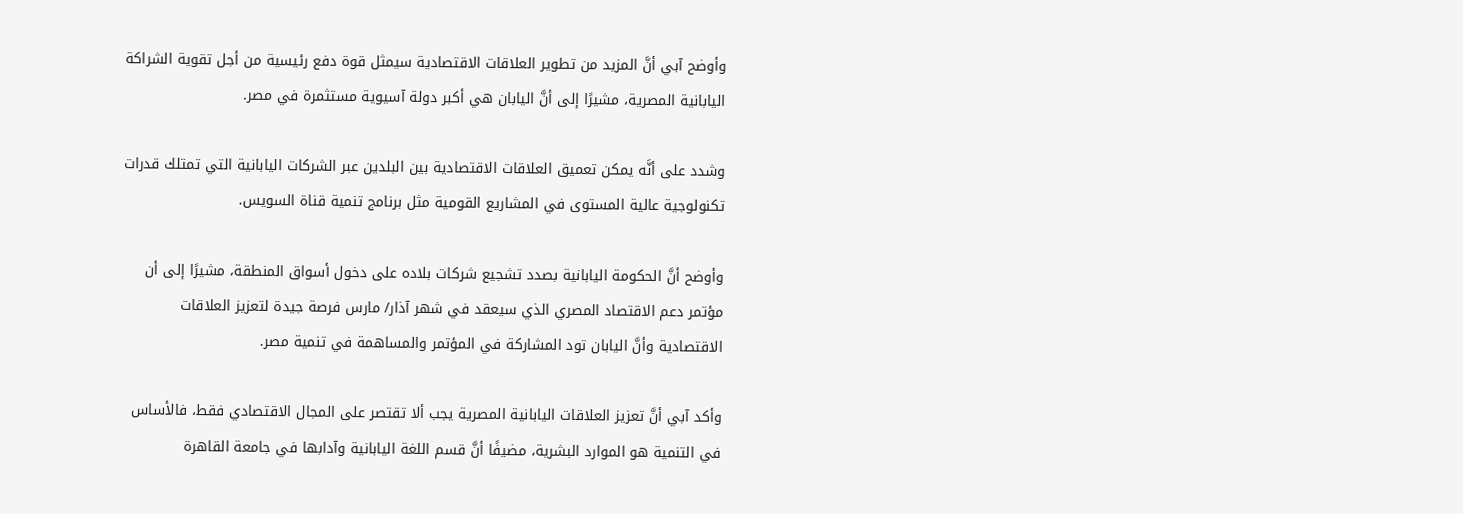وأوضح آبي أنَّ المزيد من تطوير العلاقات الاقتصادية سيمثل قوة دفع رئيسية من أجل تقوية الشراكة اليابانية المصرية، مشيرًا إلى أنَّ اليابان هي أكبر دولة آسيوية مستثمرة في مصر.

وشدد على أنَّه يمكن تعميق العلاقات الاقتصادية بين البلدين عبر الشركات اليابانية التي تمتلك قدرات تكنولوجية عالية المستوى في المشاريع القومية مثل برنامج تنمية قناة السويس.

وأوضح أنَّ الحكومة اليابانية بصدد تشجيع شركات بلاده على دخول أسواق المنطقة، مشيرًا إلى أن مؤتمر دعم الاقتصاد المصري الذي سيعقد في شهر آذار/ مارس فرصة جيدة لتعزيز العلاقات الاقتصادية وأنَّ اليابان تود المشاركة في المؤتمر والمساهمة في تنمية مصر.

وأكد آبي أنَّ تعزيز العلاقات اليابانية المصرية يجب ألا تقتصر على المجال الاقتصادي فقط، فالأساس في التنمية هو الموارد البشرية، مضيفًا أنَّ قسم اللغة اليابانية وآدابها في جامعة القاهرة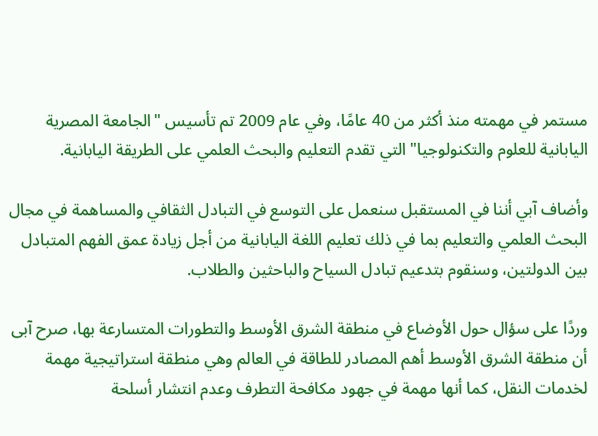مستمر في مهمته منذ أكثر من 40 عامًا، وفي عام 2009 تم تأسيس "الجامعة المصرية اليابانية للعلوم والتكنولوجيا" التي تقدم التعليم والبحث العلمي على الطريقة اليابانية.

وأضاف آبي أننا في المستقبل سنعمل على التوسع في التبادل الثقافي والمساهمة في مجال البحث العلمي والتعليم بما في ذلك تعليم اللغة اليابانية من أجل زيادة عمق الفهم المتبادل بين الدولتين، وسنقوم بتدعيم تبادل السياح والباحثين والطلاب.

وردًا على سؤال حول الأوضاع في منطقة الشرق الأوسط والتطورات المتسارعة بها، صرح آبى أن منطقة الشرق الأوسط أهم المصادر للطاقة في العالم وهي منطقة استراتيجية مهمة لخدمات النقل، كما أنها مهمة في جهود مكافحة التطرف وعدم انتشار أسلحة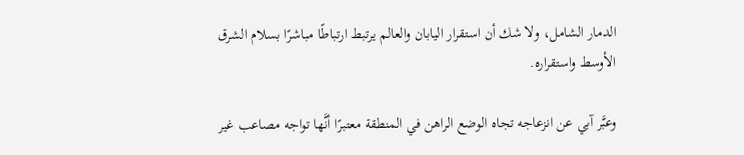الدمار الشامل، ولا شك أن استقرار اليابان والعالم يرتبط ارتباطًا مباشرًا بسلام الشرق الأوسط واستقراره.

وعبَّر آبي عن انزعاجه تجاه الوضع الراهن في المنطقة معتبرًا أنَّها تواجه مصاعب غير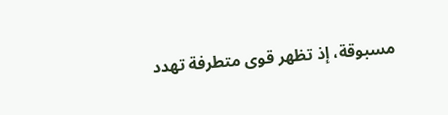مسبوقة، إذ تظهر قوى متطرفة تهدد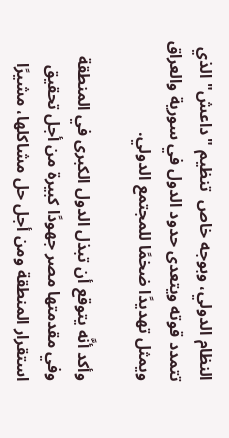النظام الدولي، وبوجه خاص  تنظيم "داعش" الذي تتمدد قوته ويتعدى حدود الدول في سورية والعراق ويمثل تهديدًا ضخمًا للمجتمع الدولي.

وأكد أنَّه يتوقع أن تبذل الدول الكبرى في المنطقة وفي مقدمتها مصر جهودًا كبيرة من أجل تحقيق استقرار المنطقة ومن أجل حل مشاكلها، مشيرًا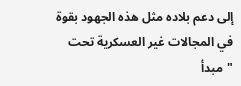إلى دعم بلاده مثل هذه الجهود بقوة في المجالات غير العسكرية تحت "مبدأ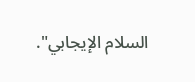السلام الإيجابي".